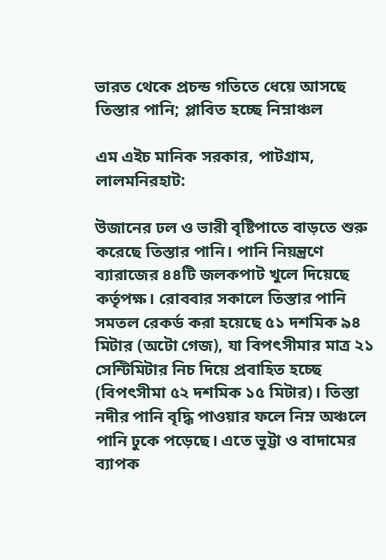ভারত থেকে প্রচন্ড গতিতে ধেয়ে আসছে তিস্তার পানি; প্লাবিত হচ্ছে নিম্নাঞ্চল

এম এইচ মানিক সরকার, পাটগ্রাম, লালমনিরহাট:

উজানের ঢল ও ভারী বৃষ্টিপাতে বাড়তে শুরু করেছে তিস্তার পানি। পানি নিয়ন্ত্রণে ব্যারাজের ৪৪টি জলকপাট খুলে দিয়েছে কর্তৃপক্ষ। রোববার সকালে তিস্তার পানি সমতল রেকর্ড করা হয়েছে ৫১ দশমিক ৯৪ মিটার (অটো গেজ), যা বিপৎসীমার মাত্র ২১ সেন্টিমিটার নিচ দিয়ে প্রবাহিত হচ্ছে (বিপৎসীমা ৫২ দশমিক ১৫ মিটার)। তিস্তা নদীর পানি বৃদ্ধি পাওয়ার ফলে নিম্ন অঞ্চলে পানি ঢুকে পড়েছে। এতে ভুট্টা ও বাদামের ব‌্যাপক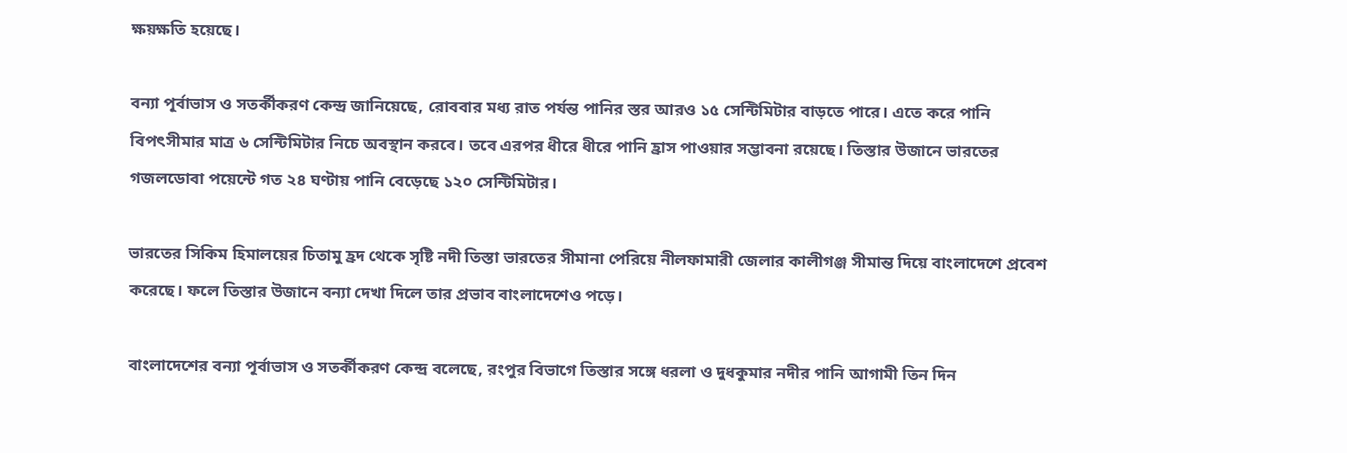ক্ষয়ক্ষতি হয়েছে।

বন্যা পূর্বাভাস ও সতর্কীকরণ কেন্দ্র জানিয়েছে, রোববার মধ‌্য রাত পর্যন্ত পানির স্তর আরও ১৫ সেন্টিমিটার বাড়তে পারে। এতে করে পানি বিপৎসীমার মাত্র ৬ সেন্টিমিটার নিচে অবস্থান করবে। তবে এরপর ধীরে ধীরে পানি হ্রাস পাওয়ার সম্ভাবনা রয়েছে। তিস্তার উজানে ভারতের গজলডোবা পয়েন্টে গত ২৪ ঘণ্টায় পানি বেড়েছে ১২০ সেন্টিমিটার।

ভারতের সিকিম হিমালয়ের চিতামু হ্রদ থেকে সৃষ্টি নদী তিস্তা ভারতের সীমানা পেরিয়ে নীলফামারী জেলার কালীগঞ্জ সীমান্ত দিয়ে বাংলাদেশে প্রবেশ করেছে। ফলে তিস্তার উজানে বন্যা দেখা দিলে তার প্রভাব বাংলাদেশেও পড়ে।

বাংলাদেশের বন্যা পূর্বাভাস ও সতর্কীকরণ কেন্দ্র বলেছে, রংপুর বিভাগে তিস্তার সঙ্গে ধরলা ও দুধকুমার নদীর পানি আগামী তিন দিন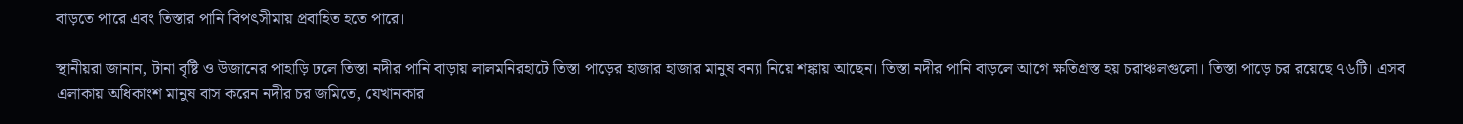বাড়তে পারে এবং তিস্তার পানি বিপৎসীমায় প্রবাহিত হতে পারে।

স্থানীয়রা জানান, টানা বৃষ্টি ও উজানের পাহাড়ি ঢলে তিস্তা নদীর পানি বাড়ায় লালমনিরহাটে তিস্তা পাড়ের হাজার হাজার মানুষ বন্যা নিয়ে শঙ্কায় আছেন। তিস্তা নদীর পানি বাড়লে আগে ক্ষতিগ্রস্ত হয় চরাঞ্চলগুলো। তিস্তা পাড়ে চর রয়েছে ৭৬টি। এসব এলাকায় অধিকাংশ মানুষ বাস করেন নদীর চর জমিতে, যেখানকার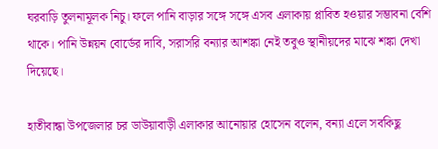ঘরবাড়ি তুলনামূলক নিচু। ফলে পানি বাড়ার সঙ্গে সঙ্গে এসব এলাকায় প্লাবিত হওয়ার সম্ভাবনা বেশি থাকে। পানি উন্নয়ন বোর্ডের দাবি, সরাসরি বন্যার আশঙ্কা নেই তবুও স্থানীয়দের মাঝে শঙ্কা দেখা দিয়েছে।

হাতীবান্ধা উপজেলার চর ডাউয়াবাড়ী এলাকার আনোয়ার হোসেন বলেন, বন্যা এলে সবকিছু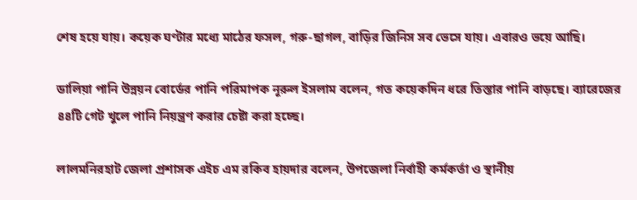শেষ হয়ে যায়। কয়েক ঘণ্টার মধ্যে মাঠের ফসল, গরু-ছাগল, বাড়ির জিনিস সব ভেসে যায়। এবারও ভয়ে আছি।

ডালিয়া পানি উন্নয়ন বোর্ডের পানি পরিমাপক নূরুল ইসলাম বলেন, গত কয়েকদিন ধরে তিস্তার পানি বাড়ছে। ব্যারেজের ৪৪টি গেট খুলে পানি নিয়ন্ত্রণ করার চেষ্টা করা হচ্ছে।

লালমনিরহাট জেলা প্রশাসক এইচ এম রকিব হায়দার বলেন, উপজেলা নির্বাহী কর্মকর্তা ও স্থানীয়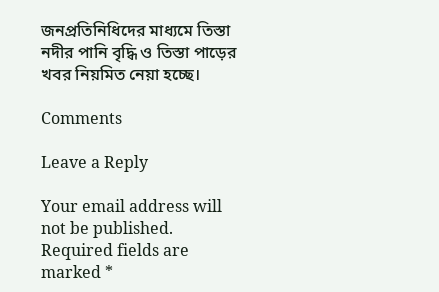জনপ্রতিনিধিদের মাধ‌্যমে তিস্তা নদীর পানি বৃদ্ধি ও তিস্তা পাড়ের খবর নিয়মিত নেয়া হচ্ছে।

Comments

Leave a Reply

Your email address will not be published. Required fields are marked *